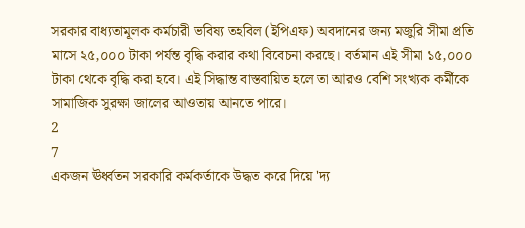সরকার বাধ্যতামূলক কর্মচারী ভবিষ্য তহবিল (ইপিএফ) অবদানের জন্য মজুরি সীমা প্রতি মাসে ২৫,০০০ টাকা পর্যন্ত বৃদ্ধি করার কথা বিবেচনা করছে। বর্তমান এই সীমা ১৫,০০০ টাকা থেকে বৃদ্ধি করা হবে। এই সিদ্ধান্ত বাস্তবায়িত হলে তা আরও বেশি সংখ্যক কর্মীকে সামাজিক সুরক্ষা জালের আওতায় আনতে পারে।
2
7
একজন ঊর্ধ্বতন সরকারি কর্মকর্তাকে উদ্ধত করে দিয়ে 'দ্য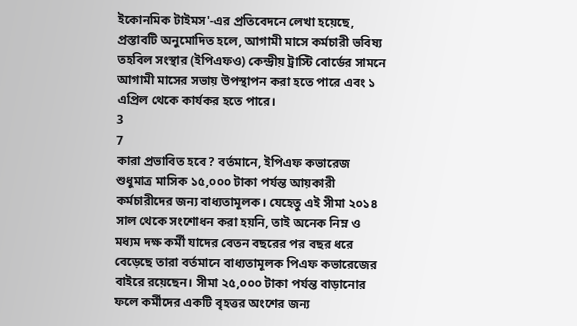ইকোনমিক টাইমস'-এর প্রতিবেদনে লেখা হয়েছে, প্রস্তাবটি অনুমোদিত হলে, আগামী মাসে কর্মচারী ভবিষ্য তহবিল সংস্থার (ইপিএফও) কেন্দ্রীয় ট্রাস্টি বোর্ডের সামনে আগামী মাসের সভায় উপস্থাপন করা হতে পারে এবং ১ এপ্রিল থেকে কার্যকর হতে পারে।
3
7
কারা প্রভাবিত হবে? বর্তমানে, ইপিএফ কভারেজ শুধুমাত্র মাসিক ১৫,০০০ টাকা পর্যন্ত আয়কারী কর্মচারীদের জন্য বাধ্যতামূলক। যেহেতু এই সীমা ২০১৪ সাল থেকে সংশোধন করা হয়নি, তাই অনেক নিম্ন ও মধ্যম দক্ষ কর্মী যাদের বেতন বছরের পর বছর ধরে বেড়েছে তারা বর্তমানে বাধ্যতামূলক পিএফ কভারেজের বাইরে রয়েছেন। সীমা ২৫,০০০ টাকা পর্যন্ত বাড়ানোর ফলে কর্মীদের একটি বৃহত্তর অংশের জন্য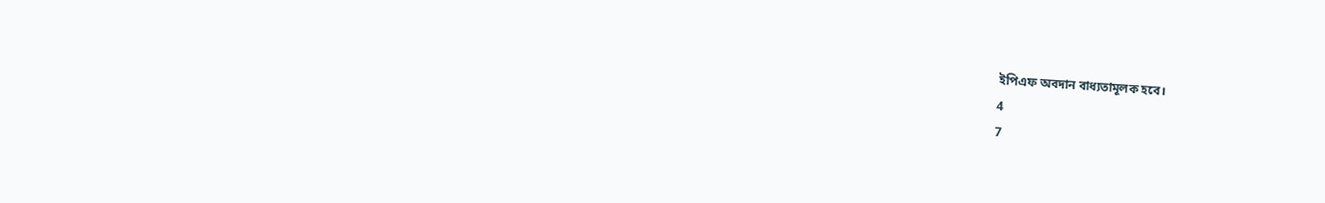ইপিএফ অবদান বাধ্যতামূলক হবে।
4
7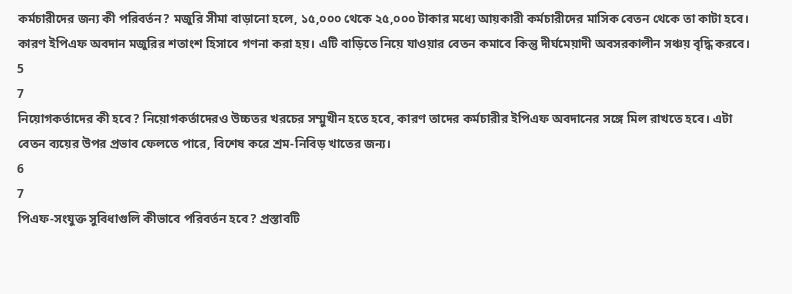কর্মচারীদের জন্য কী পরিবর্তন? মজুরি সীমা বাড়ানো হলে, ১৫,০০০ থেকে ২৫,০০০ টাকার মধ্যে আয়কারী কর্মচারীদের মাসিক বেতন থেকে তা কাটা হবে। কারণ ইপিএফ অবদান মজুরির শতাংশ হিসাবে গণনা করা হয়। এটি বাড়িতে নিয়ে যাওয়ার বেতন কমাবে কিন্তু দীর্ঘমেয়াদী অবসরকালীন সঞ্চয় বৃদ্ধি করবে।
5
7
নিয়োগকর্তাদের কী হবে? নিয়োগকর্তাদেরও উচ্চতর খরচের সম্মুখীন হতে হবে, কারণ তাদের কর্মচারীর ইপিএফ অবদানের সঙ্গে মিল রাখতে হবে। এটা বেতন ব্যয়ের উপর প্রভাব ফেলতে পারে, বিশেষ করে শ্রম-নিবিড় খাতের জন্য।
6
7
পিএফ-সংযুক্ত সুবিধাগুলি কীভাবে পরিবর্তন হবে? প্রস্তাবটি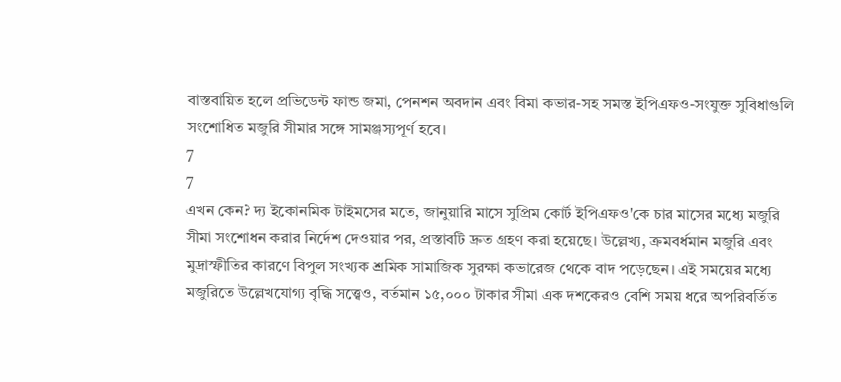বাস্তবায়িত হলে প্রভিডেন্ট ফান্ড জমা, পেনশন অবদান এবং বিমা কভার-সহ সমস্ত ইপিএফও-সংযুক্ত সুবিধাগুলি সংশোধিত মজুরি সীমার সঙ্গে সামঞ্জস্যপূর্ণ হবে।
7
7
এখন কেন? দ্য ইকোনমিক টাইমসের মতে, জানুয়ারি মাসে সুপ্রিম কোর্ট ইপিএফও'কে চার মাসের মধ্যে মজুরি সীমা সংশোধন করার নির্দেশ দেওয়ার পর, প্রস্তাবটি দ্রুত গ্রহণ করা হয়েছে। উল্লেখ্য, ক্রমবর্ধমান মজুরি এবং মুদ্রাস্ফীতির কারণে বিপুল সংখ্যক শ্রমিক সামাজিক সুরক্ষা কভারেজ থেকে বাদ পড়েছেন। এই সময়ের মধ্যে মজুরিতে উল্লেখযোগ্য বৃদ্ধি সত্ত্বেও, বর্তমান ১৫,০০০ টাকার সীমা এক দশকেরও বেশি সময় ধরে অপরিবর্তিত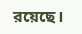রয়েছে।